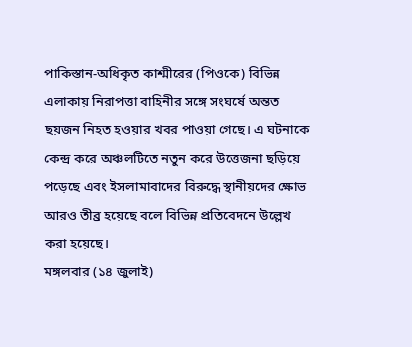পাকিস্তান-অধিকৃত কাশ্মীরের (পিওকে) বিভিন্ন এলাকায় নিরাপত্তা বাহিনীর সঙ্গে সংঘর্ষে অন্তত ছয়জন নিহত হওয়ার খবর পাওয়া গেছে। এ ঘটনাকে কেন্দ্র করে অঞ্চলটিতে নতুন করে উত্তেজনা ছড়িয়ে পড়েছে এবং ইসলামাবাদের বিরুদ্ধে স্থানীয়দের ক্ষোভ আরও তীব্র হয়েছে বলে বিভিন্ন প্রতিবেদনে উল্লেখ করা হয়েছে।
মঙ্গলবার (১৪ জুলাই)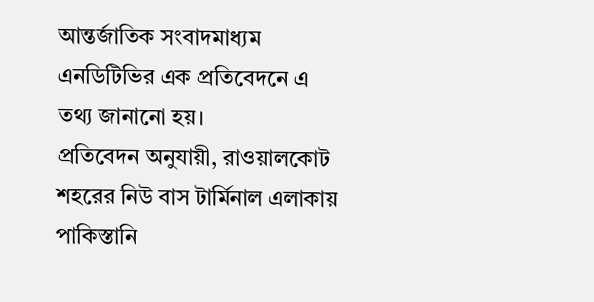আন্তর্জাতিক সংবাদমাধ্যম এনডিটিভির এক প্রতিবেদনে এ তথ্য জানানো হয়।
প্রতিবেদন অনুযায়ী, রাওয়ালকোট শহরের নিউ বাস টার্মিনাল এলাকায় পাকিস্তানি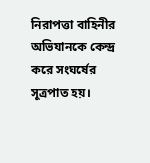নিরাপত্তা বাহিনীর অভিযানকে কেন্দ্র করে সংঘর্ষের সূত্রপাত হয়।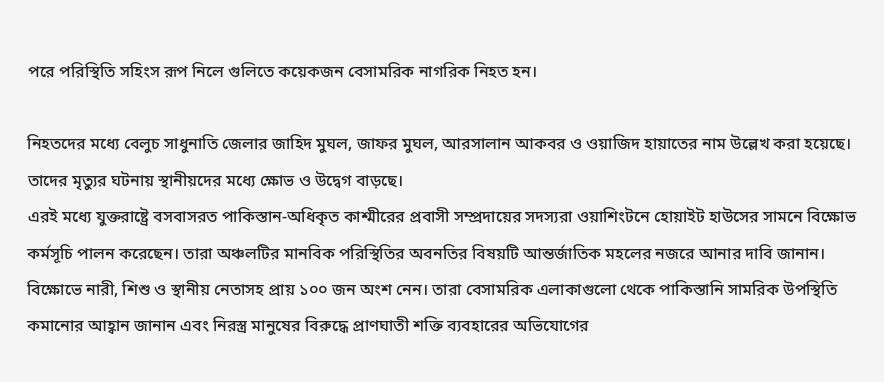পরে পরিস্থিতি সহিংস রূপ নিলে গুলিতে কয়েকজন বেসামরিক নাগরিক নিহত হন।

নিহতদের মধ্যে বেলুচ সাধুনাতি জেলার জাহিদ মুঘল, জাফর মুঘল, আরসালান আকবর ও ওয়াজিদ হায়াতের নাম উল্লেখ করা হয়েছে। তাদের মৃত্যুর ঘটনায় স্থানীয়দের মধ্যে ক্ষোভ ও উদ্বেগ বাড়ছে।
এরই মধ্যে যুক্তরাষ্ট্রে বসবাসরত পাকিস্তান-অধিকৃত কাশ্মীরের প্রবাসী সম্প্রদায়ের সদস্যরা ওয়াশিংটনে হোয়াইট হাউসের সামনে বিক্ষোভ কর্মসূচি পালন করেছেন। তারা অঞ্চলটির মানবিক পরিস্থিতির অবনতির বিষয়টি আন্তর্জাতিক মহলের নজরে আনার দাবি জানান। বিক্ষোভে নারী, শিশু ও স্থানীয় নেতাসহ প্রায় ১০০ জন অংশ নেন। তারা বেসামরিক এলাকাগুলো থেকে পাকিস্তানি সামরিক উপস্থিতি কমানোর আহ্বান জানান এবং নিরস্ত্র মানুষের বিরুদ্ধে প্রাণঘাতী শক্তি ব্যবহারের অভিযোগের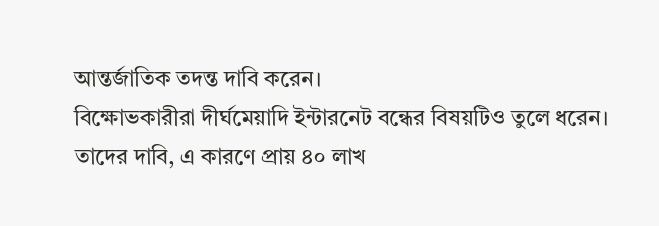আন্তর্জাতিক তদন্ত দাবি করেন।
বিক্ষোভকারীরা দীর্ঘমেয়াদি ইন্টারনেট বন্ধের বিষয়টিও তুলে ধরেন। তাদের দাবি, এ কারণে প্রায় ৪০ লাখ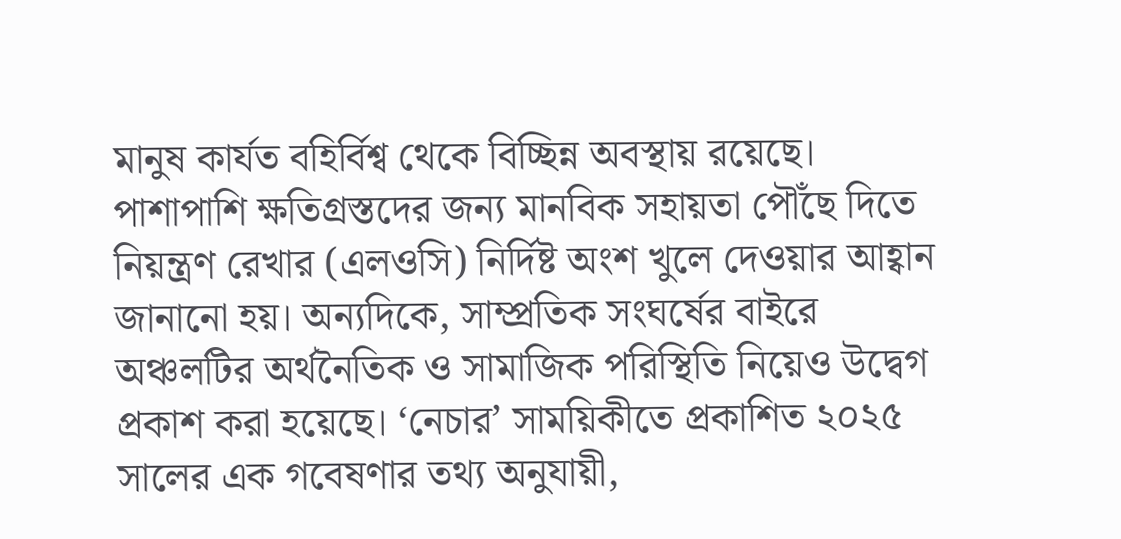মানুষ কার্যত বহির্বিশ্ব থেকে বিচ্ছিন্ন অবস্থায় রয়েছে। পাশাপাশি ক্ষতিগ্রস্তদের জন্য মানবিক সহায়তা পৌঁছে দিতে নিয়ন্ত্রণ রেখার (এলওসি) নির্দিষ্ট অংশ খুলে দেওয়ার আহ্বান জানানো হয়। অন্যদিকে, সাম্প্রতিক সংঘর্ষের বাইরে অঞ্চলটির অর্থনৈতিক ও সামাজিক পরিস্থিতি নিয়েও উদ্বেগ প্রকাশ করা হয়েছে। ‘নেচার’ সাময়িকীতে প্রকাশিত ২০২৫ সালের এক গবেষণার তথ্য অনুযায়ী,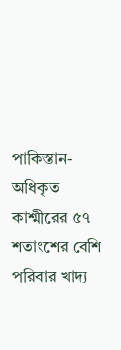পাকিস্তান-অধিকৃত কাশ্মীরের ৫৭ শতাংশের বেশি পরিবার খাদ্য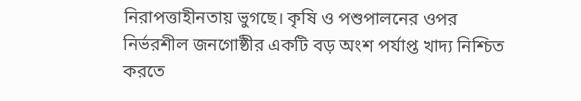নিরাপত্তাহীনতায় ভুগছে। কৃষি ও পশুপালনের ওপর নির্ভরশীল জনগোষ্ঠীর একটি বড় অংশ পর্যাপ্ত খাদ্য নিশ্চিত করতে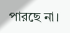পারছে না।